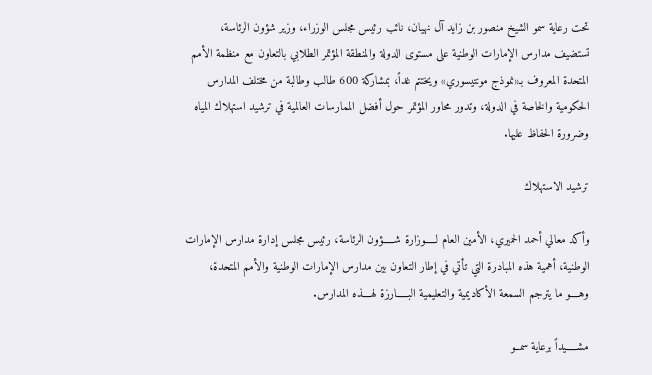تحت رعاية سمو الشيخ منصور بن زايد آل نهيان، نائب رئيس مجلس الوزراء، وزير شؤون الرئاسة، تستضيف مدارس الإمارات الوطنية على مستوى الدولة والمنطقة المؤتمر الطلابي بالتعاون مع منظمة الأمم المتحدة المعروف بـ«نموذج مونتيسوري» ويختتم غداً، بمشاركة 600 طالب وطالبة من مختلف المدارس الحكومية والخاصة في الدولة، وتدور محاور المؤتمر حول أفضل الممارسات العالمية في ترشيد استهلاك المياه وضرورة الحفاظ عليها.

ترشيد الاستهلاك

وأكد معالي أحمد الحميري، الأمين العام لـــــوزارة شـــــؤون الرئاسة، رئيس مجلس إدارة مدارس الإمارات الوطنية، أهمية هذه المبادرة التي تأتي في إطار التعاون بين مدارس الإمارات الوطنية والأمم المتحدة، وهــــو ما يترجم السمعة الأكاديمية والتعليمية البـــــارزة لهــــذه المدارس.

مشـــــيداً برعاية سمــو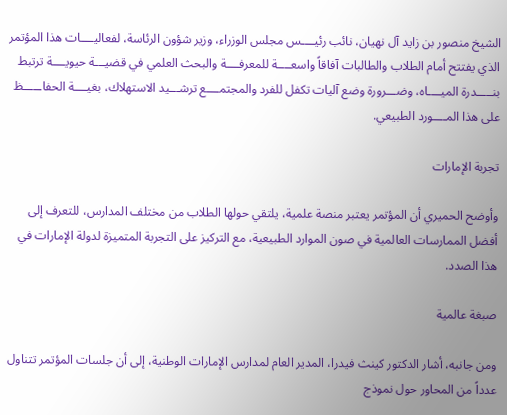الشيخ منصور بن زايد آل نهيان، نائب رئيــــس مجلس الوزراء، وزير شؤون الرئاسة، لفعاليــــات هذا المؤتمر الذي يفتتح أمام الطلاب والطالبات آفاقاً واسعــــة للمعرفــــة والبحث العلمي في قضيـــة حيويــــة ترتبط بنـــــدرة الميــــاه، وضـــرورة وضع آليات تكفل للفرد والمجتمــــع ترشـــيد الاستهلاك، بغيــــة الحفاـــــظ على هذا المــــورد الطبيعي.

تجربة الإمارات

وأوضح الحميري أن المؤتمر يعتبر منصة علمية، يلتقي حولها الطلاب من مختلف المدارس، للتعرف إلى أفضل الممارسات العالمية في صون الموارد الطبيعية، مع التركيز على التجربة المتميزة لدولة الإمارات في هذا الصدد.

صبغة عالمية

ومن جانبه، أشار الدكتور كينث فيدرا، المدير العام لمدارس الإمارات الوطنية، إلى أن جلسات المؤتمر تتناول عدداً من المحاور حول نموذج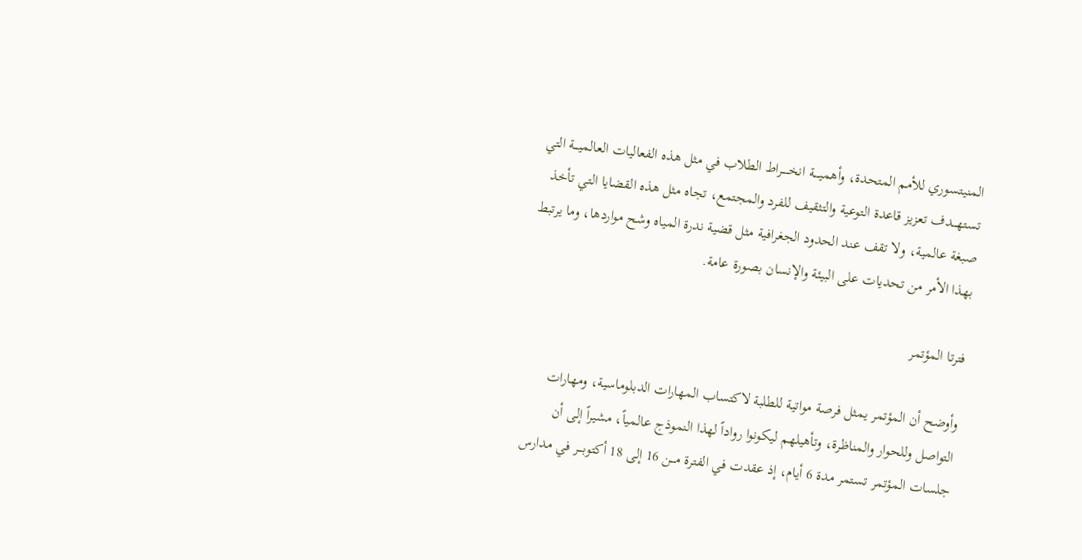المنيتسوري للأمم المتحدة، وأهميــــة انخـــــراط الطلاب في مثل هذه الفعاليات العالميـــة التي تستهـــدف تعزيز قاعدة التوعية والتثقيف للفرد والمجتمع، تجاه مثل هذه القضايا التي تأخذ صبغة عالمية، ولا تقف عند الحدود الجغرافية مثل قضية ندرة المياه وشح مواردها، وما يرتبط بهذا الأمر من تحديات على البيئة والإنسان بصورة عامة.

فترتا المؤتمر

وأوضح أن المؤتمر يمثل فرصة مواتية للطلبة لاكتساب المهارات الدبلوماسية، ومهارات التواصل وللحوار والمناظرة، وتأهيلهم ليكونوا رواداً لهذا النموذج عالمياً، مشيراً إلى أن جلسات المؤتمر تستمر مدة 6 أيام، إذ عقدت في الفترة مـــن 16 إلى 18 أكتوبـــر في مدارس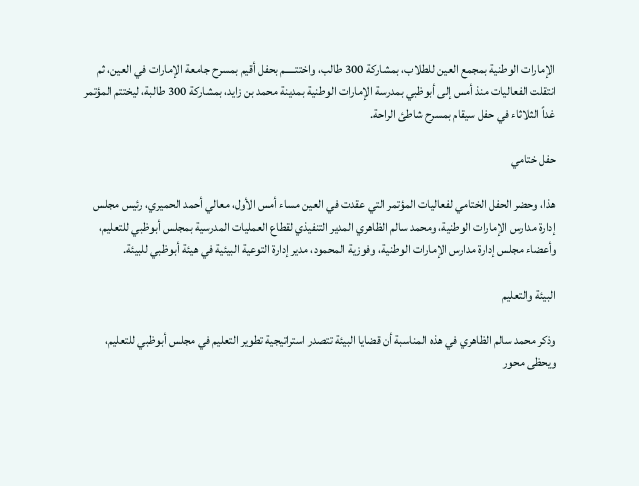الإمارات الوطنية بمجمع العين للطلاب، بمشاركة 300 طالب، واختتـــــم بحفل أقيم بمسرح جامعة الإمارات في العين، ثم انتقلت الفعاليات منذ أمس إلى أبوظبي بمدرسة الإمارات الوطنية بمدينة محمد بن زايد، بمشاركة 300 طالبة، ليختتم المؤتمر غداً الثلاثاء في حفل سيقام بمسرح شاطئ الراحة.

حفل ختامي

هذا، وحضر الحفل الختامي لفعاليات المؤتمر التي عقدت في العين مساء أمس الأول، معالي أحمد الحميري، رئيس مجلس إدارة مدارس الإمارات الوطنية، ومحمد سالم الظاهري المدير التنفيذي لقطاع العمليات المدرسية بمجلس أبوظبي للتعليم، وأعضاء مجلس إدارة مدارس الإمارات الوطنية، وفوزية المحمود، مدير إدارة التوعية البيئية في هيئة أبوظبي للبيئة.

البيئة والتعليم

وذكر محمد سالم الظاهري في هذه المناسبة أن قضايا البيئة تتصدر استراتيجية تطوير التعليم في مجلس أبوظبي للتعليم، ويحظى محور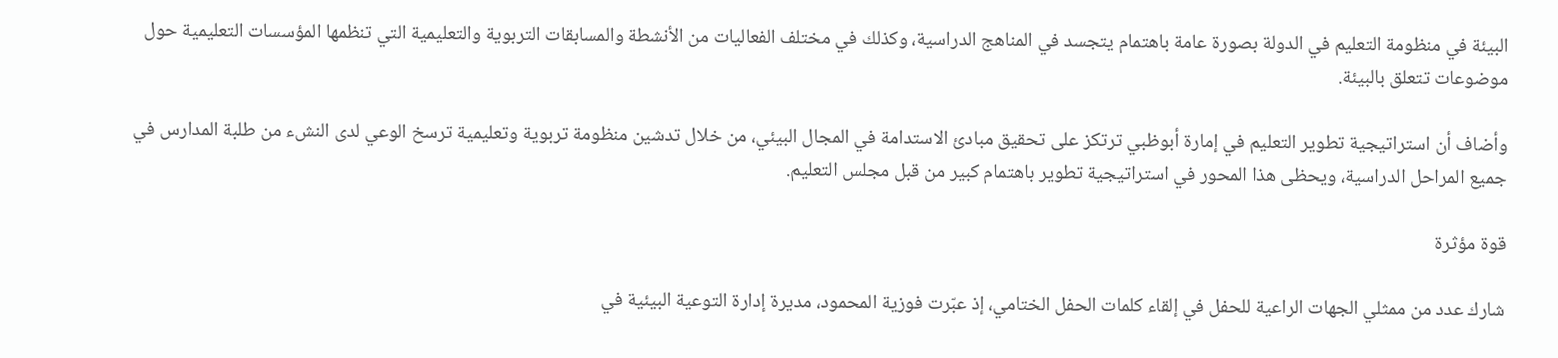البيئة في منظومة التعليم في الدولة بصورة عامة باهتمام يتجسد في المناهج الدراسية، وكذلك في مختلف الفعاليات من الأنشطة والمسابقات التربوية والتعليمية التي تنظمها المؤسسات التعليمية حول موضوعات تتعلق بالبيئة.

وأضاف أن استراتيجية تطوير التعليم في إمارة أبوظبي ترتكز على تحقيق مبادئ الاستدامة في المجال البيئي، من خلال تدشين منظومة تربوية وتعليمية ترسخ الوعي لدى النشء من طلبة المدارس في جميع المراحل الدراسية، ويحظى هذا المحور في استراتيجية تطوير باهتمام كبير من قبل مجلس التعليم.

قوة مؤثرة

شارك عدد من ممثلي الجهات الراعية للحفل في إلقاء كلمات الحفل الختامي، إذ عبّرت فوزية المحمود، مديرة إدارة التوعية البيئية في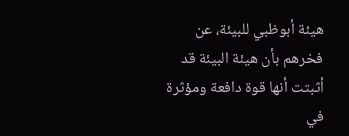هيئة أبوظبي للبيئة، عن فخرهم بأن هيئة البيئة قد أثبتت أنها قوة دافعة ومؤثرة في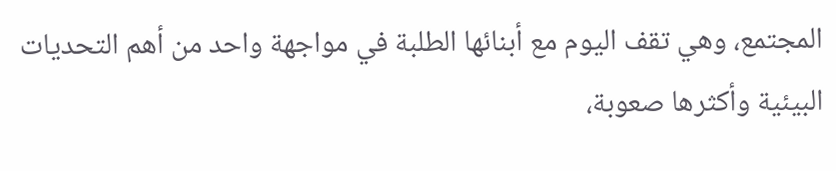المجتمع، وهي تقف اليوم مع أبنائها الطلبة في مواجهة واحد من أهم التحديات البيئية وأكثرها صعوبة،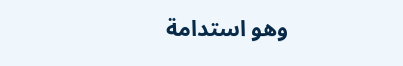وهو استدامة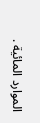الموارد المائية .